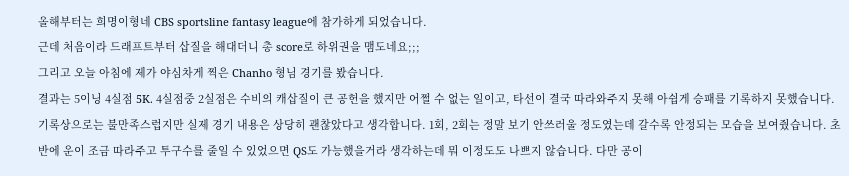올해부터는 희명이형네 CBS sportsline fantasy league에 참가하게 되었습니다.
근데 처음이라 드래프트부터 삽질을 해대더니 총 score로 하위권을 맴도네요;;;
그리고 오늘 아침에 제가 야심차게 찍은 Chanho 형님 경기를 봤습니다.
결과는 5이닝 4실점 5K. 4실점중 2실점은 수비의 캐삽질이 큰 공헌을 했지만 어쩔 수 없는 일이고, 타선이 결국 따라와주지 못해 아쉽게 승패를 기록하지 못했습니다. 기록상으로는 불만족스럽지만 실제 경기 내용은 상당히 괜찮았다고 생각합니다. 1회, 2회는 정말 보기 안쓰러울 정도였는데 갈수록 안정되는 모습을 보여줬습니다. 초반에 운이 조금 따라주고 투구수를 줄일 수 있었으면 QS도 가능했을거라 생각하는데 뭐 이정도도 나쁘지 않습니다. 다만 공이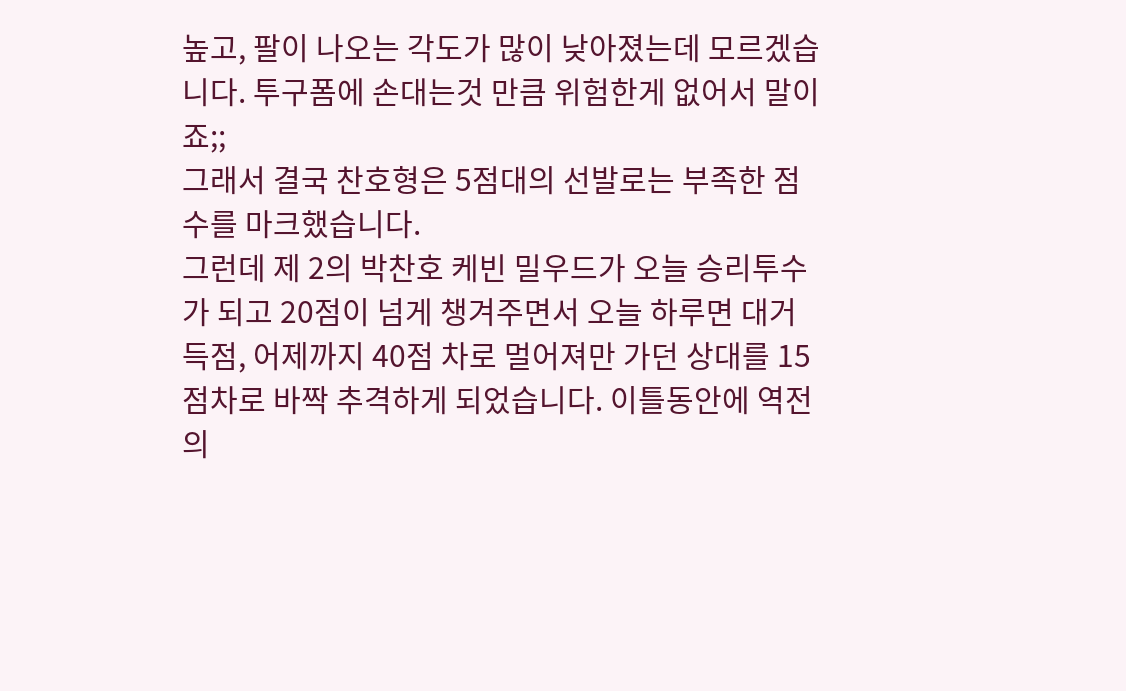높고, 팔이 나오는 각도가 많이 낮아졌는데 모르겠습니다. 투구폼에 손대는것 만큼 위험한게 없어서 말이죠;;
그래서 결국 찬호형은 5점대의 선발로는 부족한 점수를 마크했습니다.
그런데 제 2의 박찬호 케빈 밀우드가 오늘 승리투수가 되고 20점이 넘게 챙겨주면서 오늘 하루면 대거 득점, 어제까지 40점 차로 멀어져만 가던 상대를 15점차로 바짝 추격하게 되었습니다. 이틀동안에 역전의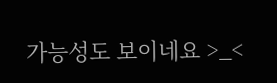가능성도 보이네요 >_<